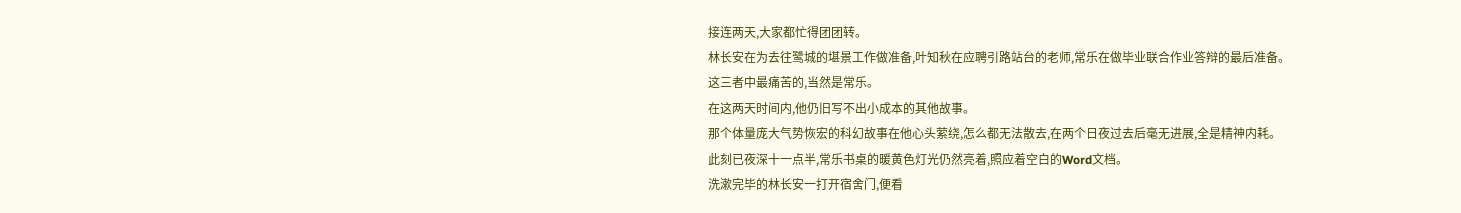接连两天,大家都忙得团团转。
林长安在为去往鹭城的堪景工作做准备,叶知秋在应聘引路站台的老师,常乐在做毕业联合作业答辩的最后准备。
这三者中最痛苦的,当然是常乐。
在这两天时间内,他仍旧写不出小成本的其他故事。
那个体量庞大气势恢宏的科幻故事在他心头萦绕,怎么都无法散去,在两个日夜过去后毫无进展,全是精神内耗。
此刻已夜深十一点半,常乐书桌的暖黄色灯光仍然亮着,照应着空白的Word文档。
洗漱完毕的林长安一打开宿舍门,便看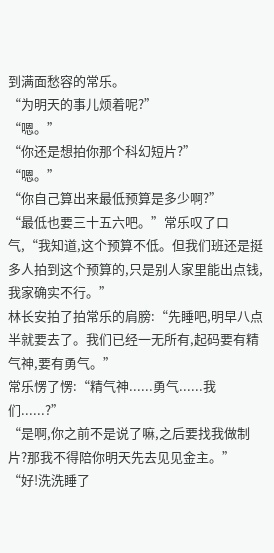到满面愁容的常乐。
“为明天的事儿烦着呢?”
“嗯。”
“你还是想拍你那个科幻短片?”
“嗯。”
“你自己算出来最低预算是多少啊?”
“最低也要三十五六吧。”常乐叹了口气,“我知道,这个预算不低。但我们班还是挺多人拍到这个预算的,只是别人家里能出点钱,我家确实不行。”
林长安拍了拍常乐的肩膀:“先睡吧,明早八点半就要去了。我们已经一无所有,起码要有精气神,要有勇气。”
常乐愣了愣:“精气神......勇气......我们......?”
“是啊,你之前不是说了嘛,之后要找我做制片?那我不得陪你明天先去见见金主。”
“好!洗洗睡了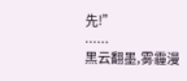先!”
......
黑云翻墨,雾霾漫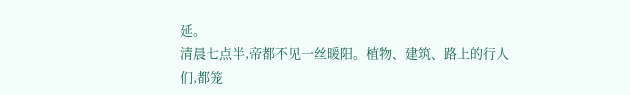延。
清晨七点半,帝都不见一丝暖阳。植物、建筑、路上的行人们,都笼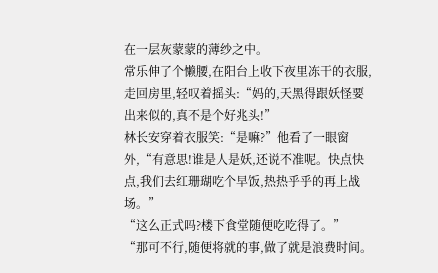在一层灰蒙蒙的薄纱之中。
常乐伸了个懒腰,在阳台上收下夜里冻干的衣服,走回房里,轻叹着摇头:“妈的,天黑得跟妖怪要出来似的,真不是个好兆头!”
林长安穿着衣服笑:“是嘛?”他看了一眼窗外,“有意思!谁是人是妖,还说不准呢。快点快点,我们去红珊瑚吃个早饭,热热乎乎的再上战场。”
“这么正式吗?楼下食堂随便吃吃得了。”
“那可不行,随便将就的事,做了就是浪费时间。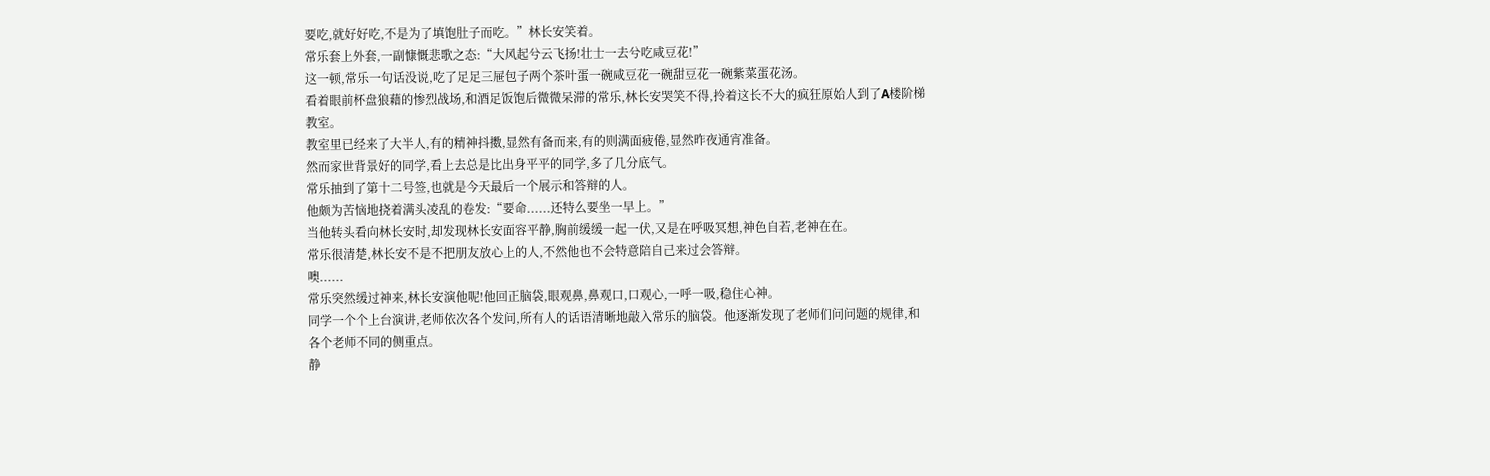要吃,就好好吃,不是为了填饱肚子而吃。”林长安笑着。
常乐套上外套,一副慷慨悲歌之态:“大风起兮云飞扬!壮士一去兮吃咸豆花!”
这一顿,常乐一句话没说,吃了足足三屉包子两个茶叶蛋一碗咸豆花一碗甜豆花一碗紫菜蛋花汤。
看着眼前杯盘狼藉的惨烈战场,和酒足饭饱后微微呆滞的常乐,林长安哭笑不得,拎着这长不大的疯狂原始人到了A楼阶梯教室。
教室里已经来了大半人,有的精神抖擞,显然有备而来,有的则满面疲倦,显然昨夜通宵准备。
然而家世背景好的同学,看上去总是比出身平平的同学,多了几分底气。
常乐抽到了第十二号签,也就是今天最后一个展示和答辩的人。
他颇为苦恼地挠着满头凌乱的卷发:“要命......还特么要坐一早上。”
当他转头看向林长安时,却发现林长安面容平静,胸前缓缓一起一伏,又是在呼吸冥想,神色自若,老神在在。
常乐很清楚,林长安不是不把朋友放心上的人,不然他也不会特意陪自己来过会答辩。
噢......
常乐突然缓过神来,林长安演他呢!他回正脑袋,眼观鼻,鼻观口,口观心,一呼一吸,稳住心神。
同学一个个上台演讲,老师依次各个发问,所有人的话语清晰地敲入常乐的脑袋。他逐渐发现了老师们问问题的规律,和各个老师不同的侧重点。
静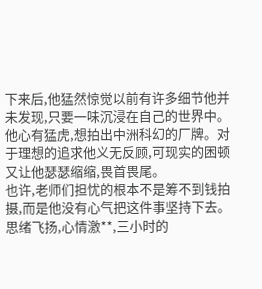下来后,他猛然惊觉以前有许多细节他并未发现,只要一味沉浸在自己的世界中。
他心有猛虎,想拍出中洲科幻的厂牌。对于理想的追求他义无反顾,可现实的困顿又让他瑟瑟缩缩,畏首畏尾。
也许,老师们担忧的根本不是筹不到钱拍摄,而是他没有心气把这件事坚持下去。
思绪飞扬,心情激**,三小时的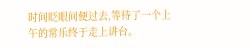时间眨眼间便过去,等待了一个上午的常乐终于走上讲台。